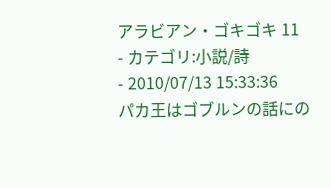アラビアン・ゴキゴキ 11
- カテゴリ:小説/詩
- 2010/07/13 15:33:36
パカ王はゴブルンの話にの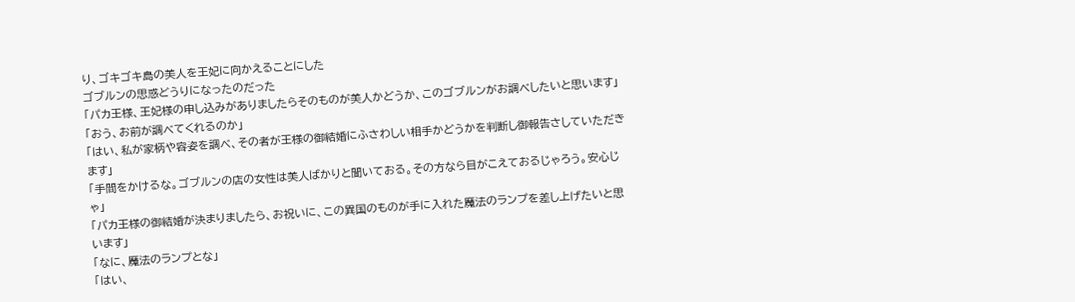り、ゴキゴキ島の美人を王妃に向かえることにした
ゴブルンの思惑どうりになったのだった
「パカ王様、王妃様の申し込みがありましたらそのものが美人かどうか、このゴブルンがお調べしたいと思います」
「おう、お前が調べてくれるのか」
「はい、私が家柄や容姿を調べ、その者が王様の御結婚にふさわしい相手かどうかを判断し御報告さしていただきます」
「手間をかけるな。ゴブルンの店の女性は美人ばかりと聞いておる。その方なら目がこえておるじゃろう。安心じゃ」
「パカ王様の御結婚が決まりましたら、お祝いに、この異国のものが手に入れた魔法のランプを差し上げたいと思います」
「なに、魔法のランプとな」
「はい、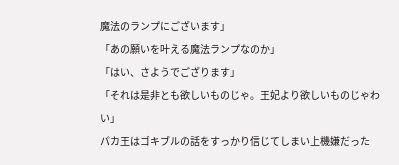魔法のランプにございます」
「あの願いを叶える魔法ランプなのか」
「はい、さようでござります」
「それは是非とも欲しいものじゃ。王妃より欲しいものじゃわい」
パカ王はゴキブルの話をすっかり信じてしまい上機嫌だった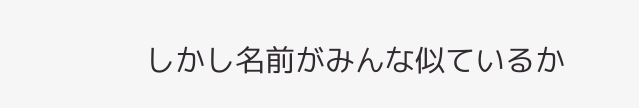しかし名前がみんな似ているか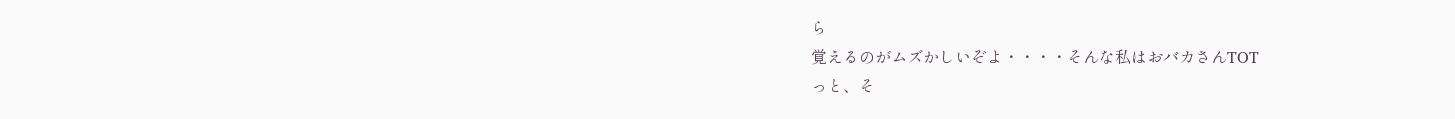ら
覚えるのがムズかしいぞよ・・・・そんな私はおバカさんTOT
っと、そ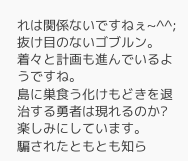れは関係ないですねぇ~^^;
抜け目のないゴブルン。
着々と計画も進んでいるようですね。
島に巣食う化けもどきを退治する勇者は現れるのか?
楽しみにしています。
騙されたともとも知ら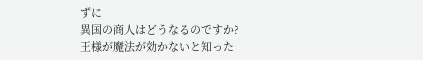ずに
異国の商人はどうなるのですか?
王様が魔法が効かないと知った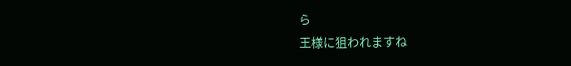ら
王様に狙われますね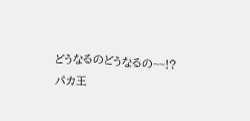どうなるのどうなるの~~!?
パカ王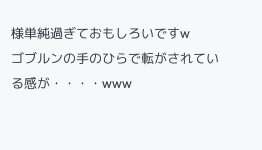様単純過ぎておもしろいですw
ゴブルンの手のひらで転がされている感が・・・・www